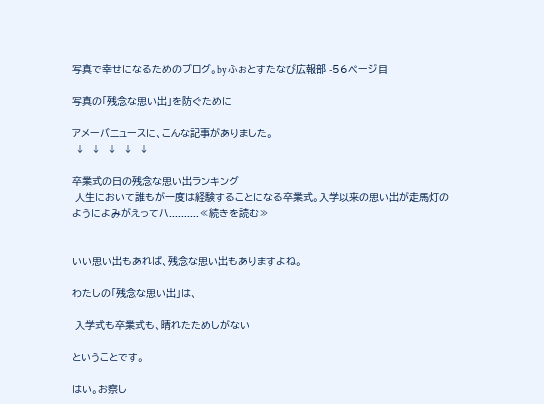写真で幸せになるためのブログ。by ふぉとすたなび広報部 -56ページ目

写真の「残念な思い出」を防ぐために

アメーバニュースに、こんな記事がありました。
 ↓  ↓  ↓  ↓  ↓

卒業式の日の残念な思い出ランキング
 人生において誰もが一度は経験することになる卒業式。入学以来の思い出が走馬灯のようによみがえってハ..........≪続きを読む≫


いい思い出もあれば、残念な思い出もありますよね。

わたしの「残念な思い出」は、

 入学式も卒業式も、晴れたためしがない

ということです。

はい。お察し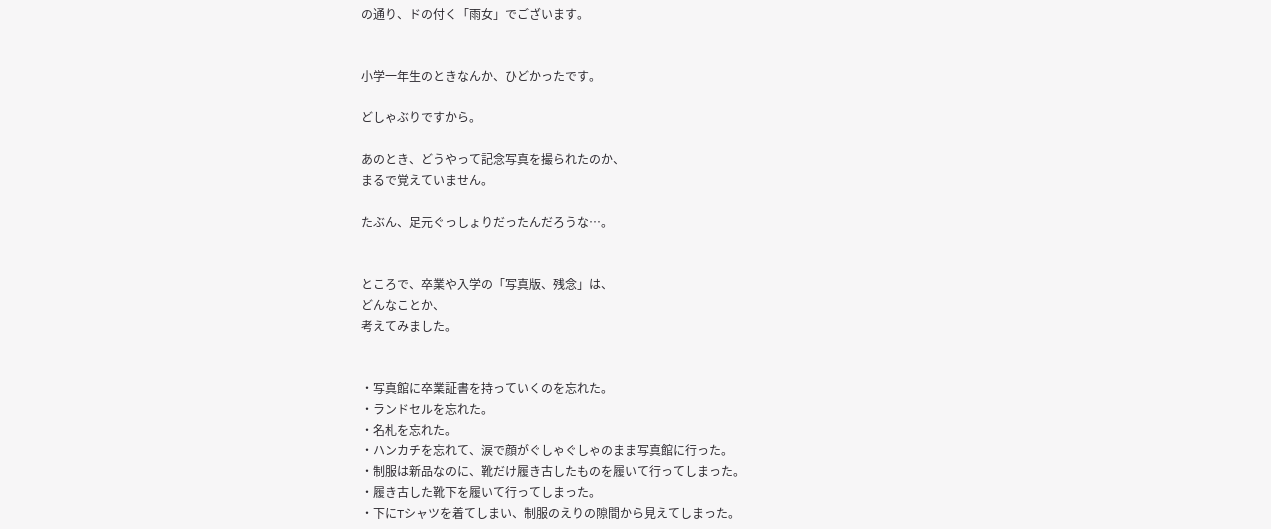の通り、ドの付く「雨女」でございます。


小学一年生のときなんか、ひどかったです。

どしゃぶりですから。

あのとき、どうやって記念写真を撮られたのか、
まるで覚えていません。

たぶん、足元ぐっしょりだったんだろうな…。


ところで、卒業や入学の「写真版、残念」は、
どんなことか、
考えてみました。


・写真館に卒業証書を持っていくのを忘れた。
・ランドセルを忘れた。
・名札を忘れた。
・ハンカチを忘れて、涙で顔がぐしゃぐしゃのまま写真館に行った。
・制服は新品なのに、靴だけ履き古したものを履いて行ってしまった。
・履き古した靴下を履いて行ってしまった。
・下にTシャツを着てしまい、制服のえりの隙間から見えてしまった。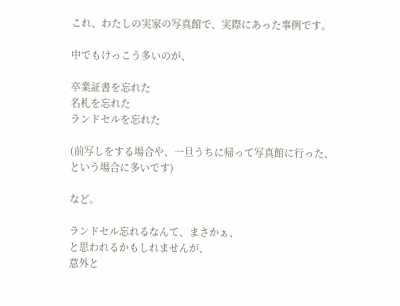これ、わたしの実家の写真館で、実際にあった事例です。

中でもけっこう多いのが、

卒業証書を忘れた
名札を忘れた
ランドセルを忘れた

(前写しをする場合や、一旦うちに帰って写真館に行った、という場合に多いです)

など。

ランドセル忘れるなんて、まさかぁ、
と思われるかもしれませんが、
意外と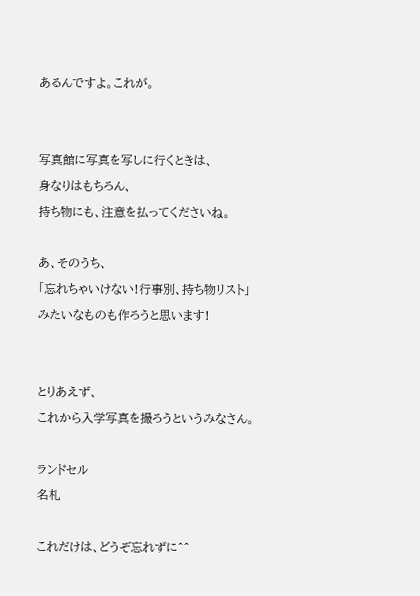あるんですよ。これが。


写真館に写真を写しに行くときは、
身なりはもちろん、
持ち物にも、注意を払ってくださいね。

あ、そのうち、
「忘れちゃいけない!行事別、持ち物リスト」
みたいなものも作ろうと思います!


とりあえず、
これから入学写真を撮ろうというみなさん。

ランドセル
名札

これだけは、どうぞ忘れずに^^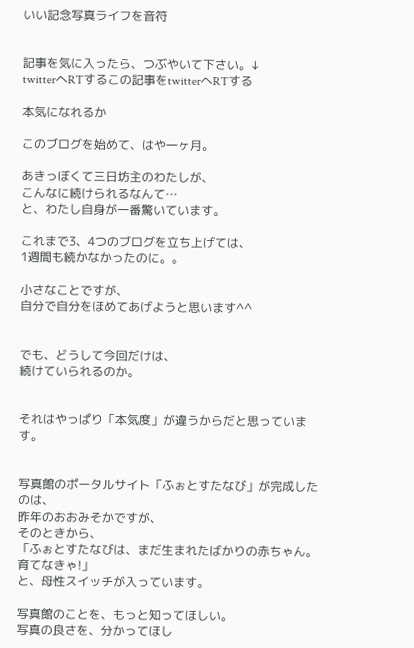いい記念写真ライフを音符


記事を気に入ったら、つぶやいて下さい。↓
twitterへRTするこの記事をtwitterへRTする

本気になれるか

このブログを始めて、はや一ヶ月。

あきっぼくて三日坊主のわたしが、
こんなに続けられるなんて…
と、わたし自身が一番驚いています。

これまで3、4つのブログを立ち上げては、
1週間も続かなかったのに。。

小さなことですが、
自分で自分をほめてあげようと思います^^


でも、どうして今回だけは、
続けていられるのか。


それはやっぱり「本気度」が違うからだと思っています。


写真館のポータルサイト「ふぉとすたなび」が完成したのは、
昨年のおおみそかですが、
そのときから、
「ふぉとすたなびは、まだ生まれたばかりの赤ちゃん。育てなきゃ!」
と、母性スイッチが入っています。

写真館のことを、もっと知ってほしい。
写真の良さを、分かってほし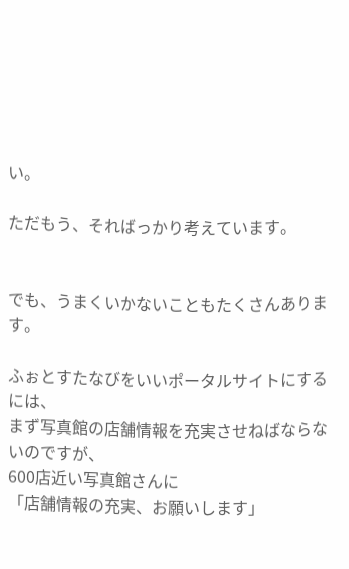い。

ただもう、そればっかり考えています。


でも、うまくいかないこともたくさんあります。

ふぉとすたなびをいいポータルサイトにするには、
まず写真館の店舗情報を充実させねばならないのですが、
600店近い写真館さんに
「店舗情報の充実、お願いします」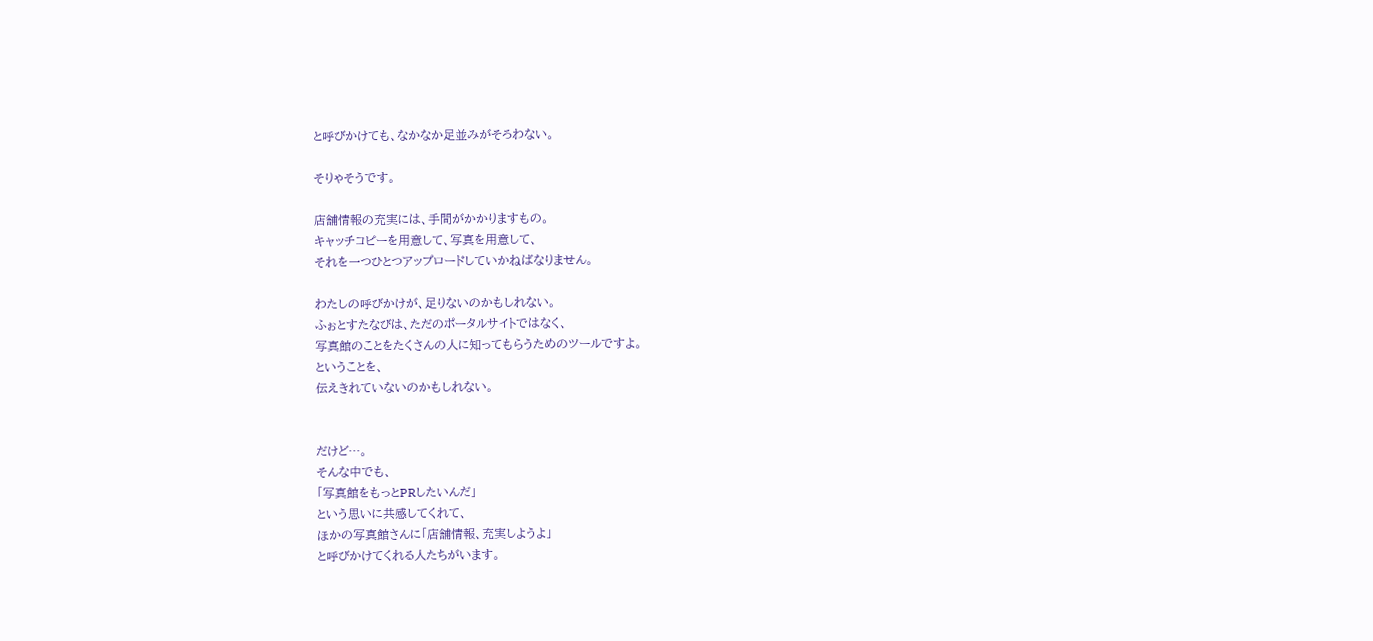と呼びかけても、なかなか足並みがそろわない。

そりゃそうです。

店舗情報の充実には、手間がかかりますもの。
キャッチコピーを用意して、写真を用意して、
それを一つひとつアップロードしていかねばなりません。

わたしの呼びかけが、足りないのかもしれない。
ふぉとすたなびは、ただのポータルサイトではなく、
写真館のことをたくさんの人に知ってもらうためのツールですよ。
ということを、
伝えきれていないのかもしれない。


だけど…。
そんな中でも、
「写真館をもっとPRしたいんだ」
という思いに共感してくれて、
ほかの写真館さんに「店舗情報、充実しようよ」
と呼びかけてくれる人たちがいます。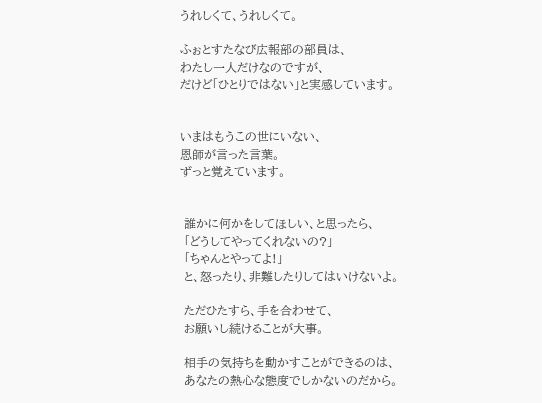うれしくて、うれしくて。

ふぉとすたなび広報部の部員は、
わたし一人だけなのですが、
だけど「ひとりではない」と実感しています。


いまはもうこの世にいない、
恩師が言った言葉。
ずっと覚えています。


 誰かに何かをしてほしい、と思ったら、
 「どうしてやってくれないの?」
 「ちゃんとやってよ!」
 と、怒ったり、非難したりしてはいけないよ。

 ただひたすら、手を合わせて、
 お願いし続けることが大事。

 相手の気持ちを動かすことができるのは、
 あなたの熱心な態度でしかないのだから。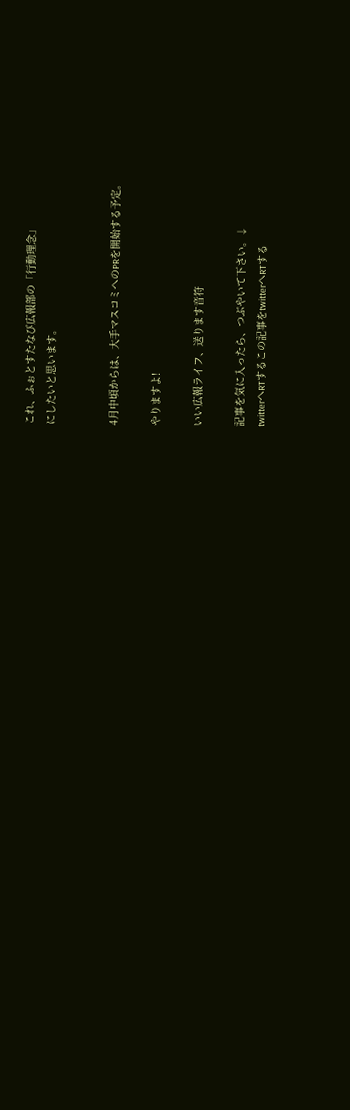これ、ふぉとすたなび広報部の「行動理念」
にしたいと思います。


4月中頃からは、大手マスコミへのPRを開始する予定。

やりますよ!

いい広報ライフ、送ります音符

記事を気に入ったら、つぶやいて下さい。↓
twitterへRTするこの記事をtwitterへRTする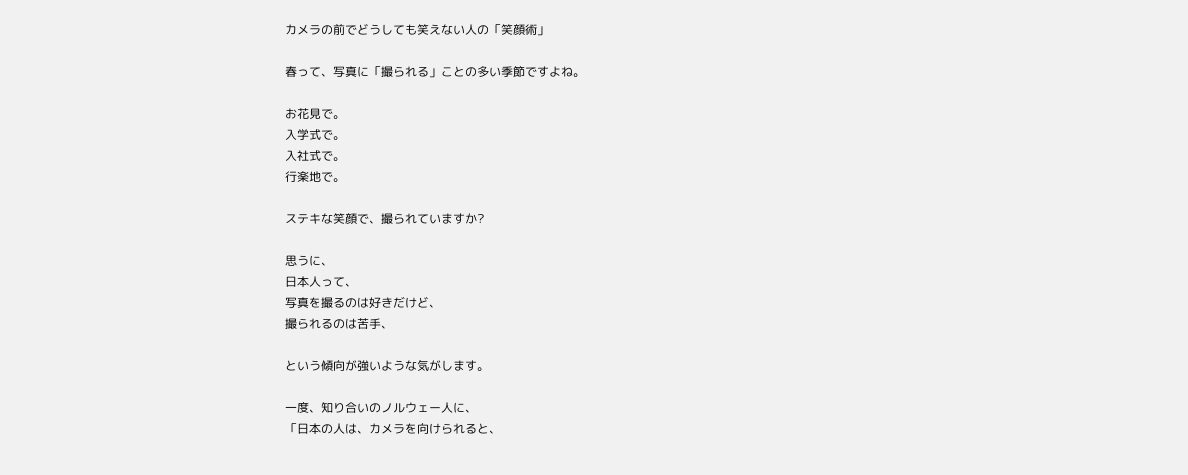カメラの前でどうしても笑えない人の「笑顔術」

春って、写真に「撮られる」ことの多い季節ですよね。

お花見で。
入学式で。
入社式で。
行楽地で。

ステキな笑顔で、撮られていますか?

思うに、
日本人って、
写真を撮るのは好きだけど、
撮られるのは苦手、

という傾向が強いような気がします。

一度、知り合いのノルウェー人に、
「日本の人は、カメラを向けられると、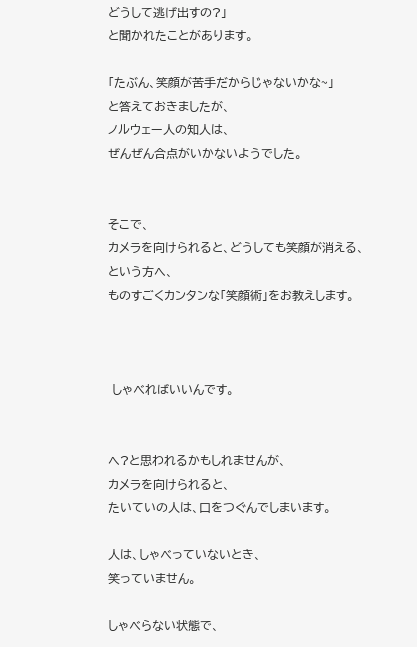どうして逃げ出すの?」
と聞かれたことがあります。

「たぶん、笑顔が苦手だからじゃないかな~」
と答えておきましたが、
ノルウェー人の知人は、
ぜんぜん合点がいかないようでした。


そこで、
カメラを向けられると、どうしても笑顔が消える、
という方へ、
ものすごくカンタンな「笑顔術」をお教えします。



 しゃべればいいんです。


へ?と思われるかもしれませんが、
カメラを向けられると、
たいていの人は、口をつぐんでしまいます。

人は、しゃべっていないとき、
笑っていません。

しゃべらない状態で、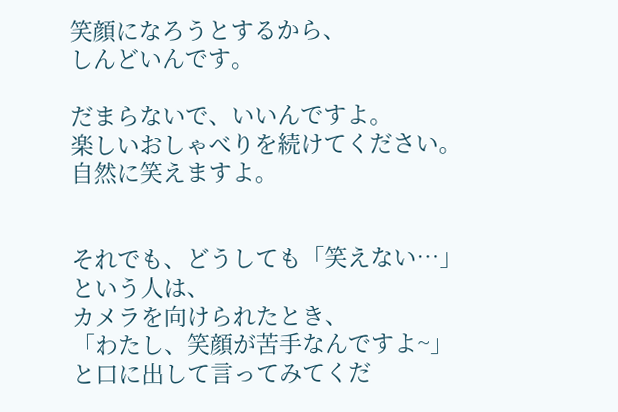笑顔になろうとするから、
しんどいんです。

だまらないで、いいんですよ。
楽しいおしゃべりを続けてください。
自然に笑えますよ。


それでも、どうしても「笑えない…」
という人は、
カメラを向けられたとき、
「わたし、笑顔が苦手なんですよ~」
と口に出して言ってみてくだ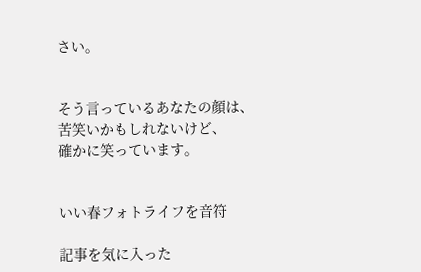さい。


そう言っているあなたの顔は、
苦笑いかもしれないけど、
確かに笑っています。


いい春フォトライフを音符

記事を気に入った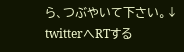ら、つぶやいて下さい。↓
twitterへRTする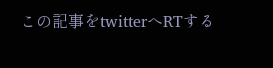この記事をtwitterへRTする